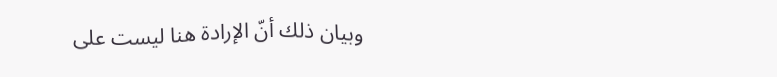وبيان ذلك أنّ الإرادة هنا ليست على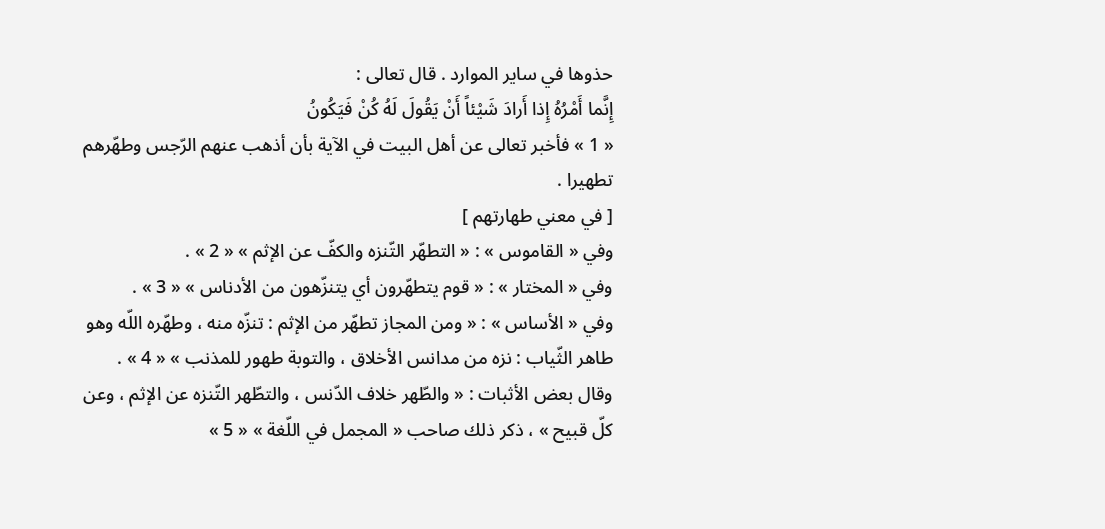حذوها في ساير الموارد . قال تعالى :
إِنَّما أَمْرُهُ إِذا أَرادَ شَيْئاً أَنْ يَقُولَ لَهُ كُنْ فَيَكُونُ
« 1 » فأخبر تعالى عن أهل البيت في الآية بأن أذهب عنهم الرّجس وطهّرهم تطهيرا .
[ في معني طهارتهم ]
وفي « القاموس » : « التطهّر التّنزه والكفّ عن الإثم » « 2 » .
وفي « المختار » : « قوم يتطهّرون أي يتنزّهون من الأدناس » « 3 » .
وفي « الأساس » : « ومن المجاز تطهّر من الإثم : تنزّه منه ، وطهّره اللّه وهو طاهر الثّياب : نزه من مدانس الأخلاق ، والتوبة طهور للمذنب » « 4 » .
وقال بعض الأثبات : « والطّهر خلاف الدّنس ، والتطّهر التّنزه عن الإثم ، وعن كلّ قبيح » ، ذكر ذلك صاحب « المجمل في اللّغة » « 5 »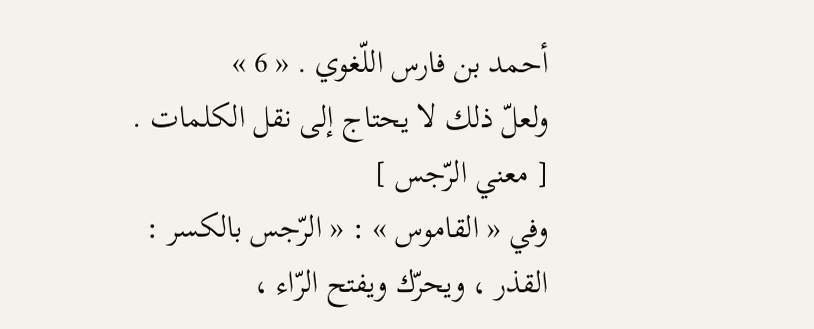أحمد بن فارس اللّغوي . « 6 »
ولعلّ ذلك لا يحتاج إلى نقل الكلمات .
[ معني الرّجس ]
وفي « القاموس » : « الرّجس بالكسر : القذر ، ويحرّك ويفتح الرّاء ،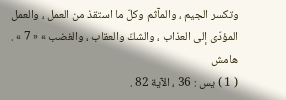وتكسر الجيم ، والمآثم وكلّ ما استقذ من العمل ، والعمل المؤدّى إلى العذاب ، والشكّ والعقاب ، والغضب » « 7 » .
هامش
( 1 ) يس : 36 ، الآية 82 .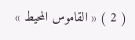( 2 ) « القاموس المحيط »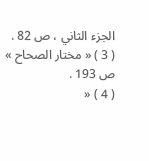الجزء الثاني ، ص 82 .
( 3 ) « مختار الصحاح » ص 193 .
( 4 ) «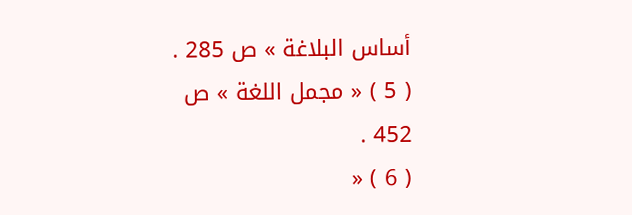أساس البلاغة » ص 285 .
( 5 ) « مجمل اللغة » ص 452 .
( 6 ) «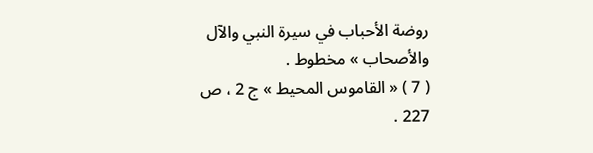روضة الأحباب في سيرة النبي والآل والأصحاب » مخطوط .
( 7 ) « القاموس المحيط » ج 2 ، ص 227 .